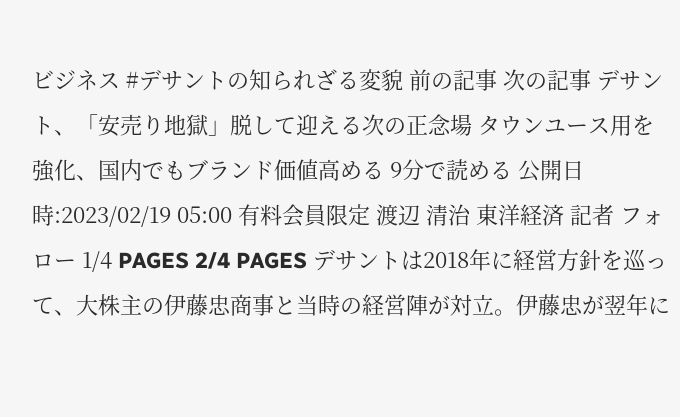ビジネス #デサントの知られざる変貌 前の記事 次の記事 デサント、「安売り地獄」脱して迎える次の正念場 タウンユース用を強化、国内でもブランド価値高める 9分で読める 公開日時:2023/02/19 05:00 有料会員限定 渡辺 清治 東洋経済 記者 フォロー 1/4 PAGES 2/4 PAGES デサントは2018年に経営方針を巡って、大株主の伊藤忠商事と当時の経営陣が対立。伊藤忠が翌年に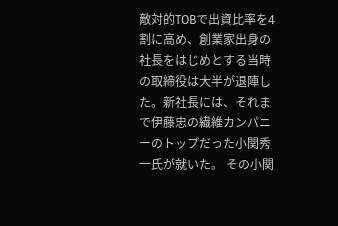敵対的TOBで出資比率を4割に高め、創業家出身の社長をはじめとする当時の取締役は大半が退陣した。新社長には、それまで伊藤忠の繊維カンパニーのトップだった小関秀一氏が就いた。 その小関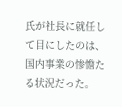氏が社長に就任して目にしたのは、国内事業の惨憺たる状況だった。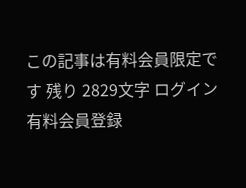この記事は有料会員限定です 残り 2829文字 ログイン 有料会員登録